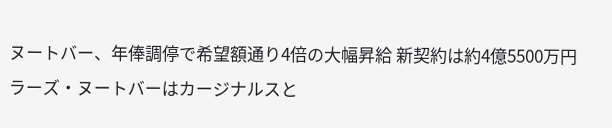ヌートバー、年俸調停で希望額通り4倍の大幅昇給 新契約は約4億5500万円
ラーズ・ヌートバーはカージナルスと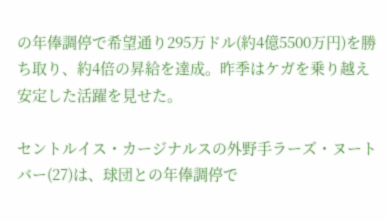の年俸調停で希望通り295万ドル(約4億5500万円)を勝ち取り、約4倍の昇給を達成。昨季はケガを乗り越え安定した活躍を見せた。

セントルイス・カージナルスの外野手ラーズ・ヌートバー(27)は、球団との年俸調停で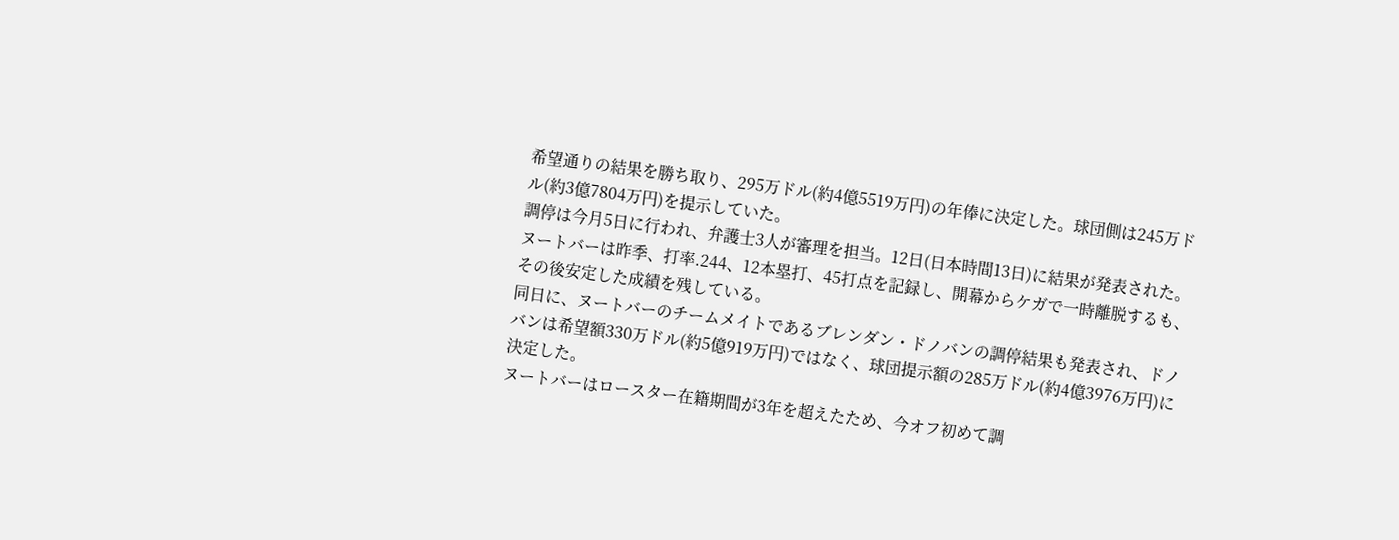希望通りの結果を勝ち取り、295万ドル(約4億5519万円)の年俸に決定した。球団側は245万ドル(約3億7804万円)を提示していた。
調停は今月5日に行われ、弁護士3人が審理を担当。12日(日本時間13日)に結果が発表された。ヌートバーは昨季、打率.244、12本塁打、45打点を記録し、開幕からケガで一時離脱するも、その後安定した成績を残している。
同日に、ヌートバーのチームメイトであるブレンダン・ドノバンの調停結果も発表され、ドノバンは希望額330万ドル(約5億919万円)ではなく、球団提示額の285万ドル(約4億3976万円)に決定した。
ヌートバーはロースター在籍期間が3年を超えたため、今オフ初めて調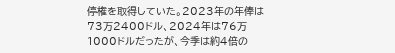停権を取得していた。2023年の年俸は73万2400ドル、2024年は76万1000ドルだったが、今季は約4倍の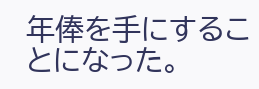年俸を手にすることになった。